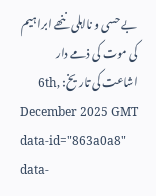بے حسی و نااہلی ننھے ابراہیم کی موت کی ذمے دار
اشاعت کی تاریخ: 6th, December 2025 GMT
data-id="863a0a8" data-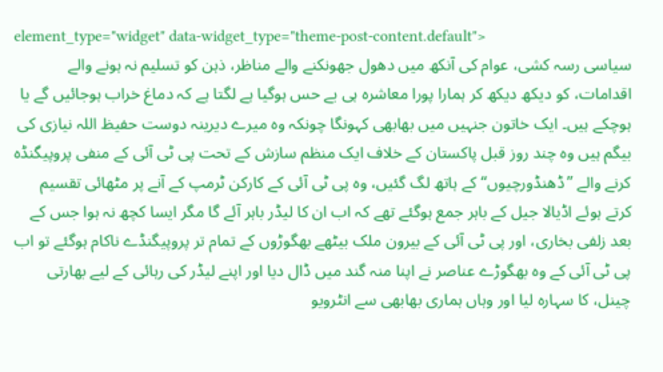element_type="widget" data-widget_type="theme-post-content.default">
سیاسی رسہ کشی، عوام کی آنکھ میں دھول جھونکنے والے مناظر، ذہن کو تسلیم نہ ہونے والے اقدامات، کو دیکھ دیکھ کر ہمارا پورا معاشرہ ہی بے حس ہوگیا ہے لگتا ہے کہ دماغ خراب ہوجائیں گے یا ہوچکے ہیں۔ ایک خاتون جنہیں میں بھابھی کہونگا چونکہ وہ میرے دیرینہ دوست حفیظ اللہ نیازی کی بیگم ہیں وہ چند روز قبل پاکستان کے خلاف ایک منظم سازش کے تحت پی ٹی آئی کے منفی پروپیگنڈہ کرنے والے ’’ڈھنڈورچیوں‘‘ کے ہاتھ لگ گئیں، وہ پی ٹی آئی کے کارکن ٹرمپ کے آنے پر مٹھائی تقسیم کرتے ہوئے اڈیالا جیل کے باہر جمع ہوگئے تھے کہ اب ان کا لیڈر باہر آئے گا مگر ایسا کچھ نہ ہوا جس کے بعد زلفی بخاری، اور پی ٹی آئی کے بیرون ملک بیٹھے بھگوڑوں کے تمام تر پروپیگنڈے ناکام ہوگئے تو اب پی ٹی آئی کے وہ بھگوڑے عناصر نے اپنا منہ گند میں ڈال دیا اور اپنے لیڈر کی رہائی کے لیے بھارتی چینل، کا سہارہ لیا اور وہاں ہماری بھابھی سے انٹرویو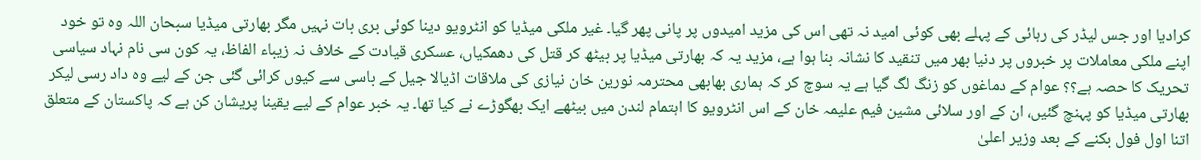کرادیا اور جس لیڈر کی رہائی کے پہلے بھی کوئی امید نہ تھی اس کی مزید امیدوں پر پانی پھر گیا۔ غیر ملکی میڈیا کو انٹرویو دینا کوئی بری بات نہیں مگر بھارتی میڈیا سبحان اللہ وہ تو خود اپنے ملکی معاملات پر خبروں پر دنیا بھر میں تنقید کا نشانہ بنا ہوا ہے، مزید یہ کہ بھارتی میڈیا پر بیٹھ کر قتل کی دھمکیاں، عسکری قیادت کے خلاف نہ زیباء الفاظ، یہ کون سی نام نہاد سیاسی تحریک کا حصہ ہے؟؟ عوام کے دماغوں کو زنگ لگ گیا ہے یہ سوچ کر کہ ہماری بھابھی محترمہ نورین خان نیازی کی ملاقات اڈیالا جیل کے باسی سے کیوں کرائی گئی جن کے لیے وہ داد رسی لیکر بھارتی میڈیا کو پہنچ گئیں، ان کے اور سلائی مشین فیم علیمہ خان کے اس انٹرویو کا اہتمام لندن میں بیٹھے ایک بھگوڑے نے کیا تھا۔ یہ خبر عوام کے لیے یقینا پریشان کن ہے کہ پاکستان کے متعلق اتنا اول فول بکنے کے بعد وزیر اعلیٰ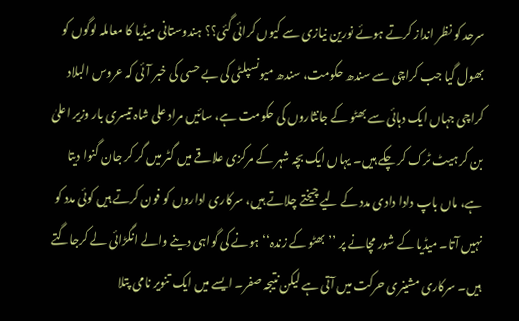سرحد کو نظر انداز کرتے ہوئے نورین نیازی سے کیوں کرائی گئی؟؟ ہندوستانی میڈیا کا معاملہ لوگوں کو بھول گیا جب کراچی سے سندھ حکومت، سندھ میونسپلٹی کی بے حسی کی خبر آئی کہ عروس البلاد کراچی جہاں ایک دہائی سے بھٹو کے جانثاروں کی حکومت ہے، سائیں مراد علی شاہ تیسری بار وزیر اعلیٰ بن کر ہیٹ ٹرک کر چکے ہیں۔ یہاں ایک بچہ شہر کے مرکزی علاقے میں گٹر میں گر کر جان گنوا دیتا ہے، ماں باپ دادا دادی مدد کے لیے چیختے چلاتے ہیں، سرکاری اداروں کو فون کرتے ہیں کوئی مدد کو نہیں آتا۔ میڈیا کے شور مچانے پر ’’بھٹو کے زندہ‘‘ ہونے کی گواہی دینے والے انگڑائی لے کرجاگتے ہیں۔ سرکاری مشینری حرکت میں آتی ہے لیکن نتیجہ صفر۔ ایسے میں ایک تنویر نامی پتلا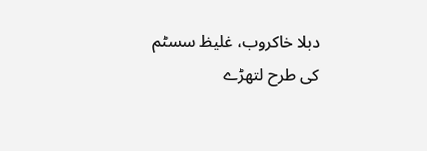دبلا خاکروب، غلیظ سسٹم کی طرح لتھڑے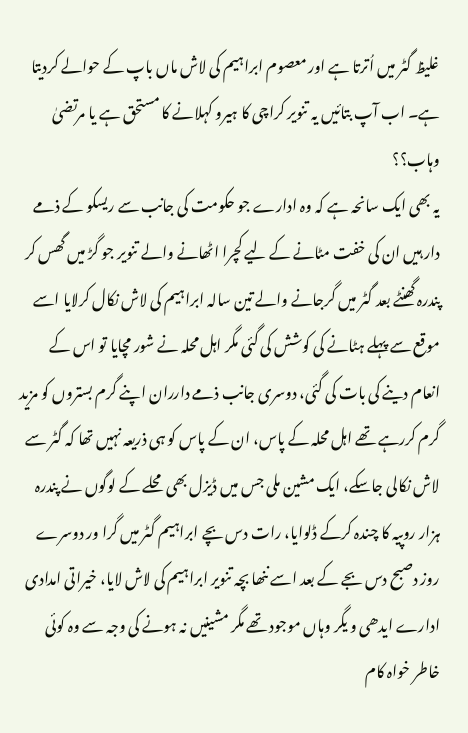غلیظ گٹر میں اُترتا ہے اور معصوم ابراہیم کی لاش ماں باپ کے حوالے کردیتا ہے۔ اب آپ بتائیں یہ تنویر کراچی کا ہیرو کہلانے کا مستحق ہے یا مرتضیٰ وہاب؟؟
یہ بھی ایک سانحہ ہے کہ وہ ادارے جو حکومت کی جانب سے ریسکو کے ذمے دار ہیں ان کی خفت مٹانے کے لیے کچرا اٹھانے والے تنویر جو گڑ میں گھس کر پندرہ گھنٹے بعد گٹر میں گرجانے والے تین سالہ ابراہیم کی لاش نکال کرلایا اسے موقع سے پہلے ہٹانے کی کوشش کی گئی مگر اہل محلہ نے شور مچایا تو اس کے انعام دینے کی بات کی گئی، دوسری جانب ذمے دارران اپنے گرم بستروں کو مزید گرم کررہے تھے اہل محلہ کے پاس، ان کے پاس کو ہی ذریعہ نہیں تھا کہ گٹر سے لاش نکالی جاسکے، ایک مشین ملی جس میں ڈیزل بھی محلے کے لوگوں نے پندرہ ہزار روپیہ کا چندہ کرکے ڈلوایا، رات دس بچے ابراہیم گٹر میں گرا ور دوسرے روز دصبح دس بجے کے بعد اسے ننھا بچہ تنویر ابراہیم کی لاش لایا، خیراتی امدادی ادارے ایدھی و یگر وہاں موجود تھے مگر مشینیں نہ ہونے کی وجہ سے وہ کوئی خاطر خواہ کام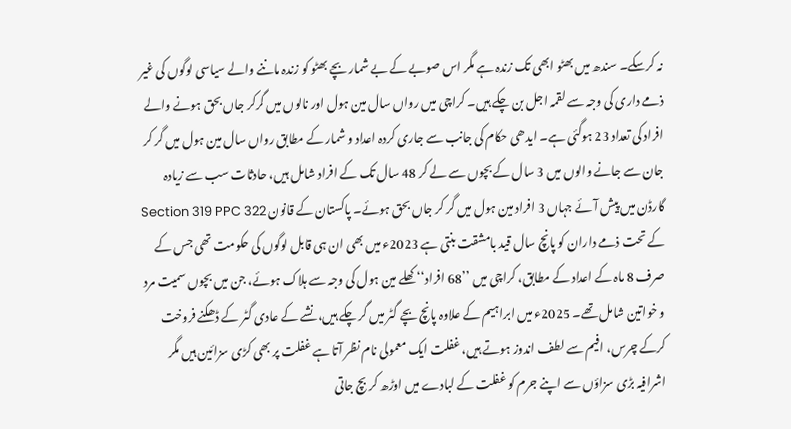نہ کرسکے۔ سندھ میں بھٹو ابھی تک زندہ ہے مگر اس صوبے کے بے شمار بچے بھٹو کو زندہ ماننے والے سیاسی لوگوں کی غیر ذمے داری کی وجہ سے لقمہ اجل بن چکے ہیں۔ کراچی میں رواں سال مین ہول اور نالوں میں گرکر جاں بحق ہونے والے افراد کی تعداد 23 ہوگئی ہے۔ ایدھی حکام کی جانب سے جاری کردہ اعداد و شمار کے مطابق رواں سال مین ہول میں گر کر جان سے جانے والوں میں 3 سال کے بچوں سے لے کر 48 سال تک کے افراد شامل ہیں، حادثات سب سے زیادہ گارڈن میں پیش آئے جہاں 3 افراد مین ہول میں گر کر جاں بحق ہوئے۔ پاکستان کے قانون Section 319 PPC 322 کے تحت ذمے داران کو پانچ سال قید بامشقت بنتی ہے 2023ء میں بھی ان ہی قابل لوگوں کی حکومت تھی جس کے صرف 8 ماہ کے اعداد کے مطابق، کراچی میں ’’68 افراد‘‘ کھلے مین ہول کی وجہ سے ہلاک ہوئے، جن میں بچوں سمیت مرد و خواتین شامل تھے۔ 2025ء میں ابراہیم کے علاوہ پانچ بچے گٹر میں گر چکے ہیں، نشے کے عادی گٹر کے ڈھکنے فروخت کرکے چرس، افیم سے لطف اندوز ہوتے ہیں، غفلت ایک معمولی نام نظر آتا ہے غفلت پر بھی کڑی سزائین ہیں مگر اشرافیہ بڑی سزاؤں سے اپنے جرم کو غفلت کے لبادے میں اوڑھ کر بچ جاتی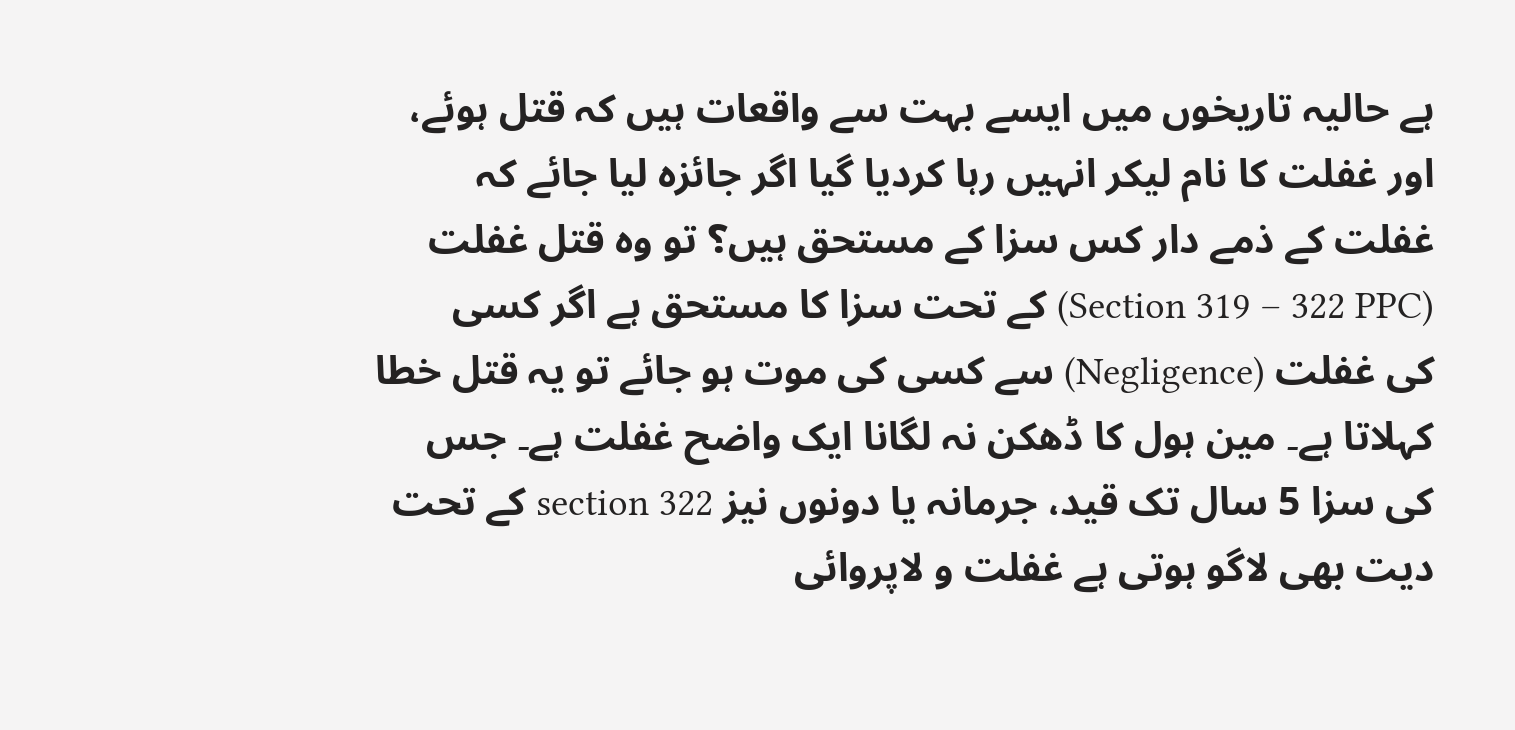ہے حالیہ تاریخوں میں ایسے بہت سے واقعات ہیں کہ قتل ہوئے، اور غفلت کا نام لیکر انہیں رہا کردیا گیا اگر جائزہ لیا جائے کہ غفلت کے ذمے دار کس سزا کے مستحق ہیں؟ تو وہ قتل غفلت (Section 319 – 322 PPC) کے تحت سزا کا مستحق ہے اگر کسی کی غفلت (Negligence) سے کسی کی موت ہو جائے تو یہ قتل خطا کہلاتا ہے۔ مین ہول کا ڈھکن نہ لگانا ایک واضح غفلت ہے۔ جس کی سزا 5 سال تک قید، جرمانہ یا دونوں نیز section 322 کے تحت دیت بھی لاگو ہوتی ہے غفلت و لاپروائی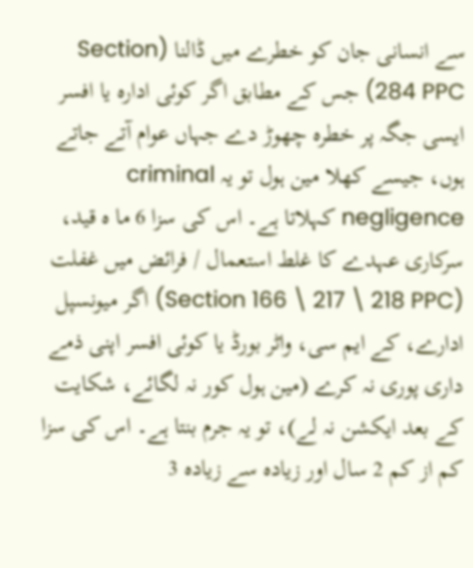سے انسانی جان کو خطرے میں ڈالنا (Section 284 PPC) جس کے مطابق اگر کوئی ادارہ یا افسر ایسی جگہ پر خطرہ چھوڑ دے جہاں عوام آتے جاتے ہوں، جیسے کھلا مین ہول تو یہ criminal negligence کہلاتا ہے۔ اس کی سزا 6 ما ہ قید، سرکاری عہدے کا غلط استعمال / فرائض میں غفلت (Section 166 \ 217 \ 218 PPC) اگر میونسپل ادارے، کے ایم سی، واٹر بورڈ یا کوئی افسر اپنی ذمے داری پوری نہ کرے (مین ہول کور نہ لگائے، شکایت کے بعد ایکشن نہ لے)، تو یہ جرم بنتا ہے۔ اس کی سزا کم از کم 2 سال اور زیادہ سے زیادہ 3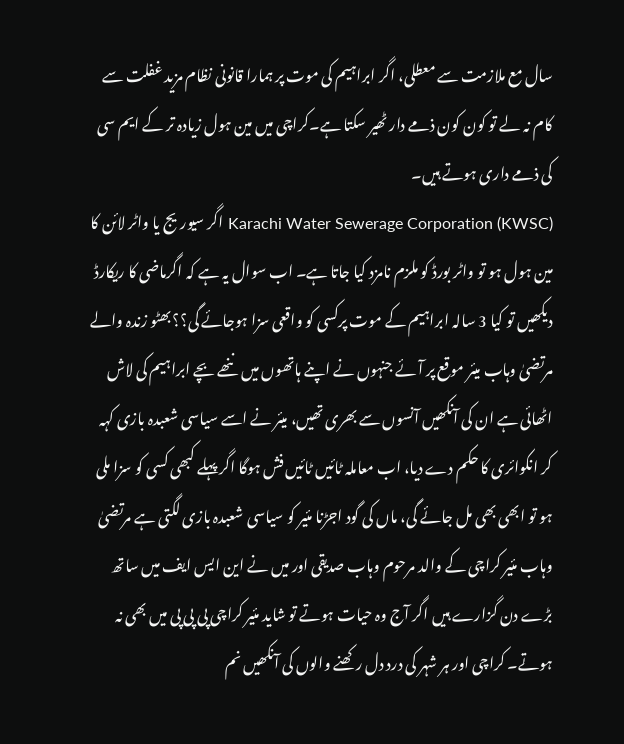سال مع ملازمت سے معطلی، اگر ابراہیم کی موت پر ہمارا قانونی نظام مزید غفلت سے کام نہ لے تو کون کون ذمے دار ٹھیر سکتا ہے۔کراچی میں مین ہول زیادہ تر کے ایم سی کی ذمے داری ہوتے ہیں۔
Karachi Water Sewerage Corporation (KWSC) اگر سیوریج یا واٹر لائن کا مین ہول ہو تو واٹر بورڈ کو ملزم نامزد کیا جاتا ہے۔ اب سوال یہ ہے کہ اگرماضی کا ریکارڈ دیکھیں تو کیا 3 سالہ ابراہیم کے موت پرکسی کو واقعی سزا ہوجائے گی؟؟ بھٹو زندہ والے مرتضیٰ وہاب میئر موقع پر آئے جنہوں نے اپنے ہاتھوں میں ننھے بچے ابراہیم کی لاش اٹھائی ہے ان کی آنکھیں آنسوں سے بھری تھیں، میئر نے اسے سیاسی شعبدہ بازی کہہ کر انکوائری کا حکم دے دیا، اب معاملہ ٹائیں ٹائیں فش ہوگا اگر پہلے کبھی کسی کو سزا ملی ہو تو ابھی بھی مل جائے گی، ماں کی گود اجڑنا مئیر کو سیاسی شعبدہ بازی لگتی ہے مرتضیٰ وہاب مئیر کراچی کے والد مرحوم وہاب صدیقی اور میں نے این ایس ایف میں ساتھ بڑے دن گزارے ہیں اگر آج وہ حیات ہوتے تو شاید مئیر کراچی پی پی پی میں بھی نہ ہوتے۔ کراچی اور ہر شہر کی درد دل رکھنے والوں کی آنکھیں نم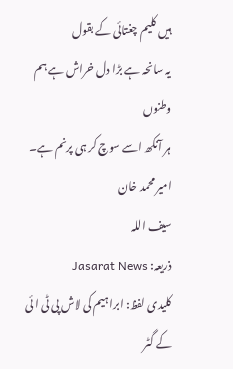ہیں کلیم چغتائی کے بقول
یہ سانحہ ہے بڑا دل خراش ہے ہم وطنوں
ہر آنکھ اسے سوچ کر ہی پرنم ہے۔
امیر محمد خان
سیف اللہ
ذریعہ: Jasarat News
کلیدی لفظ: ابراہیم کی لاش پی ٹی ا ئی کے گٹر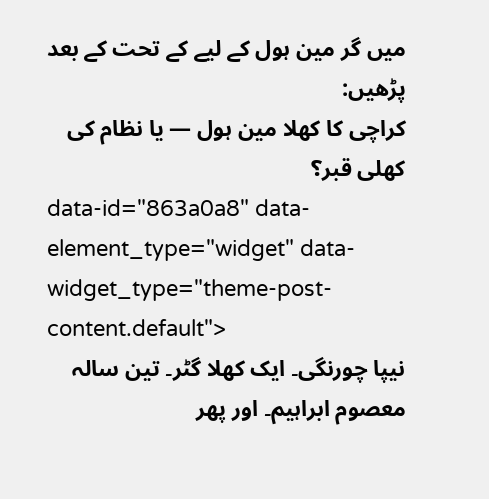میں گر مین ہول کے لیے کے تحت کے بعد
پڑھیں:
کراچی کا کھلا مین ہول — یا نظام کی کھلی قبر؟
data-id="863a0a8" data-element_type="widget" data-widget_type="theme-post-content.default">
نیپا چورنگی۔ ایک کھلا گٹر۔ تین سالہ معصوم ابراہیم۔ اور پھر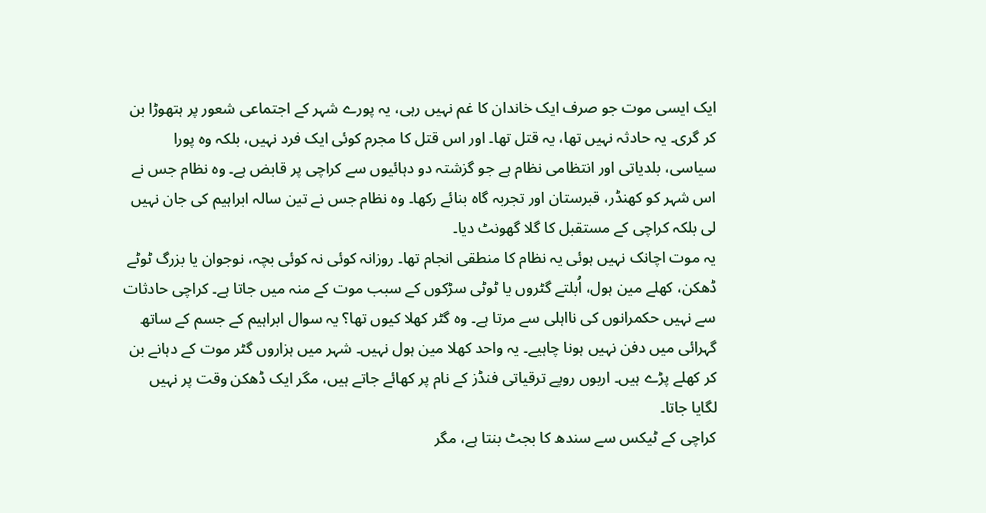ایک ایسی موت جو صرف ایک خاندان کا غم نہیں رہی، یہ پورے شہر کے اجتماعی شعور پر ہتھوڑا بن کر گری۔ یہ حادثہ نہیں تھا، یہ قتل تھا۔ اور اس قتل کا مجرم کوئی ایک فرد نہیں، بلکہ وہ پورا سیاسی، بلدیاتی اور انتظامی نظام ہے جو گزشتہ دو دہائیوں سے کراچی پر قابض ہے۔ وہ نظام جس نے اس شہر کو کھنڈر، قبرستان اور تجربہ گاہ بنائے رکھا۔ وہ نظام جس نے تین سالہ ابراہیم کی جان نہیں لی بلکہ کراچی کے مستقبل کا گلا گھونٹ دیا۔
یہ موت اچانک نہیں ہوئی یہ نظام کا منطقی انجام تھا۔ روزانہ کوئی نہ کوئی بچہ، نوجوان یا بزرگ ٹوٹے ڈھکن، کھلے مین ہول، اُبلتے گٹروں یا ٹوٹی سڑکوں کے سبب موت کے منہ میں جاتا ہے۔ کراچی حادثات سے نہیں حکمرانوں کی نااہلی سے مرتا ہے۔ وہ گٹر کھلا کیوں تھا؟ یہ سوال ابراہیم کے جسم کے ساتھ گہرائی میں دفن نہیں ہونا چاہیے۔ یہ واحد کھلا مین ہول نہیں۔ شہر میں ہزاروں گٹر موت کے دہانے بن کر کھلے پڑے ہیں۔ اربوں روپے ترقیاتی فنڈز کے نام پر کھائے جاتے ہیں، مگر ایک ڈھکن وقت پر نہیں لگایا جاتا۔
کراچی کے ٹیکس سے سندھ کا بجٹ بنتا ہے، مگر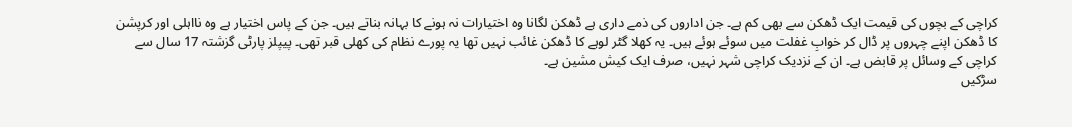کراچی کے بچوں کی قیمت ایک ڈھکن سے بھی کم ہے۔ جن اداروں کی ذمے داری ہے ڈھکن لگانا وہ اختیارات نہ ہونے کا بہانہ بناتے ہیں۔ جن کے پاس اختیار ہے وہ نااہلی اور کرپشن کا ڈھکن اپنے چہروں پر ڈال کر خوابِ غفلت میں سوئے ہوئے ہیں۔ یہ کھلا گٹر لوہے کا ڈھکن غائب نہیں تھا یہ پورے نظام کی کھلی قبر تھی۔ پیپلز پارٹی گزشتہ 17 سال سے کراچی کے وسائل پر قابض ہے۔ ان کے نزدیک کراچی شہر نہیں، صرف ایک کیش مشین ہے۔
سڑکیں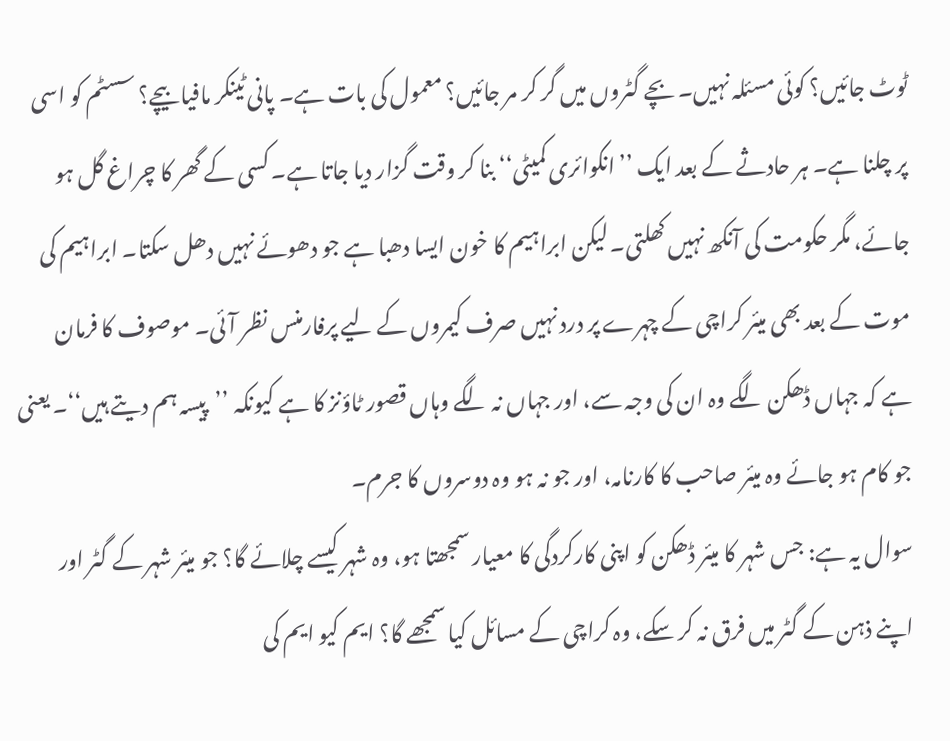ٹوٹ جائیں؟ کوئی مسئلہ نہیں۔ بچے گٹروں میں گر کر مر جائیں؟ معمول کی بات ہے۔ پانی ٹینکر مافیا بیچے؟ سسٹم کو اسی پر چلنا ہے۔ ہر حادثے کے بعد ایک ’’انکوائری کمیٹی‘‘ بنا کر وقت گزار دیا جاتا ہے۔ کسی کے گھر کا چراغ گل ہو جائے، مگر حکومت کی آنکھ نہیں کھلتی۔ لیکن ابراہیم کا خون ایسا دھبا ہے جو دھوئے نہیں دھل سکتا۔ ابراہیم کی موت کے بعد بھی میئر کراچی کے چہرے پر درد نہیں صرف کیمروں کے لیے پرفارمنس نظر آئی۔ موصوف کا فرمان ہے کہ جہاں ڈھکن لگے وہ ان کی وجہ سے، اور جہاں نہ لگے وہاں قصور ٹاؤنز کا ہے کیونکہ ’’پیسہ ہم دیتے ہیں‘‘۔ یعنی جو کام ہو جائے وہ میئر صاحب کا کارنامہ، اور جو نہ ہو وہ دوسروں کا جرم۔
سوال یہ ہے: جس شہر کا میئر ڈھکن کو اپنی کارکردگی کا معیار سمجھتا ہو، وہ شہر کیسے چلائے گا؟ جو میئر شہر کے گٹر اور اپنے ذہن کے گٹر میں فرق نہ کر سکے، وہ کراچی کے مسائل کیا سمجھے گا؟ ایم کیو ایم کی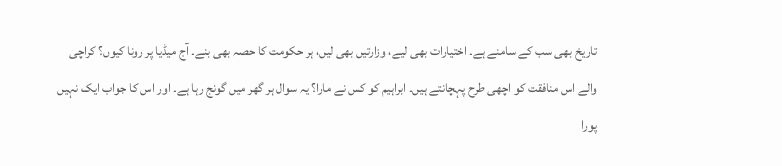تاریخ بھی سب کے سامنے ہے۔ اختیارات بھی لیے، وزارتیں بھی لیں، ہر حکومت کا حصہ بھی بنے۔ آج میڈیا پر رونا کیوں؟ کراچی والے اس منافقت کو اچھی طرح پہچانتے ہیں۔ ابراہیم کو کس نے مارا؟ یہ سوال ہر گھر میں گونج رہا ہے۔ اور اس کا جواب ایک نہیں پورا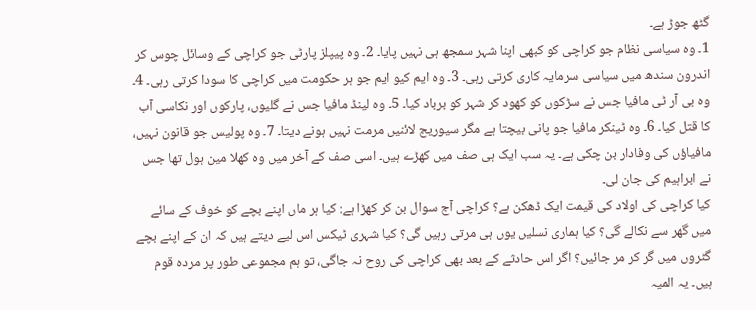گٹھ جوڑ ہے۔
1۔ وہ سیاسی نظام جو کراچی کو کبھی اپنا شہر سمجھ ہی نہیں پایا۔ 2۔ وہ پیپلز پارٹی جو کراچی کے وسائل چوس کر اندرون سندھ میں سیاسی سرمایہ کاری کرتی رہی۔ 3۔ وہ ایم کیو ایم جو ہر حکومت میں کراچی کا سودا کرتی رہی۔ 4۔ وہ بی آر ٹی مافیا جس نے سڑکوں کو کھود کر شہر کو برباد کیا۔ 5۔ وہ لینڈ مافیا جس نے گلیوں، پارکوں اور نکاسی آب کا قتل کیا۔ 6۔ وہ ٹینکر مافیا جو پانی بیچتا ہے مگر سیوریج لائنیں مرمت نہیں ہونے دیتا۔ 7۔ وہ پولیس جو قانون نہیں، مافیاؤں کی وفادار بن چکی ہے۔ یہ سب ایک ہی صف میں کھڑے ہیں۔ اسی صف کے آخر میں وہ کھلا مین ہول تھا جس نے ابراہیم کی جان لی۔
کیا کراچی کی اولاد کی قیمت ایک ڈھکن ہے؟ کراچی آج سوال بن کر کھڑا ہے: کیا ہر ماں اپنے بچے کو خوف کے سائے میں گھر سے نکالے گی؟ کیا ہماری نسلیں یوں ہی مرتی رہیں گی؟ کیا شہری ٹیکس اس لیے دیتے ہیں کہ ان کے اپنے بچے گٹروں میں گر کر مر جائیں؟ اگر اس حادثے کے بعد بھی کراچی کی روح نہ جاگی، تو ہم مجموعی طور پر مردہ قوم ہیں۔ یہ المیہ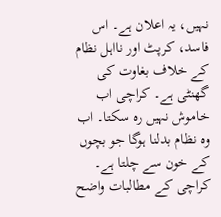نہیں، یہ اعلان ہے۔ اس فاسد، کرپٹ اور نااہل نظام کے خلاف بغاوت کی گھنٹی ہے۔ کراچی اب خاموش نہیں رہ سکتا۔ اب وہ نظام بدلنا ہوگا جو بچوں کے خون سے چلتا ہے۔
کراچی کے مطالبات واضح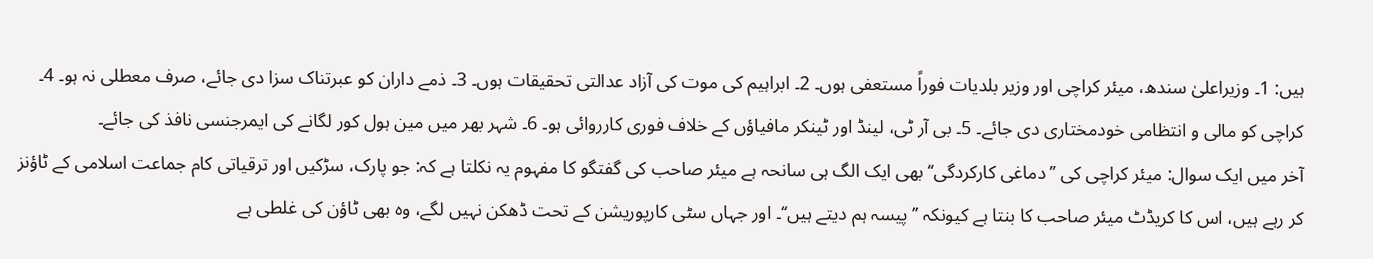ہیں: 1۔ وزیراعلیٰ سندھ، میئر کراچی اور وزیر بلدیات فوراً مستعفی ہوں۔ 2۔ ابراہیم کی موت کی آزاد عدالتی تحقیقات ہوں۔ 3۔ ذمے داران کو عبرتناک سزا دی جائے، صرف معطلی نہ ہو۔ 4۔ کراچی کو مالی و انتظامی خودمختاری دی جائے۔ 5۔ بی آر ٹی، لینڈ اور ٹینکر مافیاؤں کے خلاف فوری کارروائی ہو۔ 6۔ شہر بھر میں مین ہول کور لگانے کی ایمرجنسی نافذ کی جائے۔
آخر میں ایک سوال: میئر کراچی کی ’’دماغی کارکردگی‘‘ بھی ایک الگ ہی سانحہ ہے میئر صاحب کی گفتگو کا مفہوم یہ نکلتا ہے کہ: جو پارک، سڑکیں اور ترقیاتی کام جماعت اسلامی کے ٹاؤنز کر رہے ہیں، اس کا کریڈٹ میئر صاحب کا بنتا ہے کیونکہ ’’پیسہ ہم دیتے ہیں‘‘۔ اور جہاں سٹی کارپوریشن کے تحت ڈھکن نہیں لگے، وہ بھی ٹاؤن کی غلطی ہے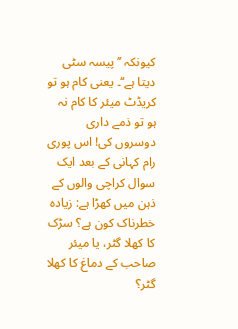کیونکہ ’’پیسہ سٹی دیتا ہے‘‘۔ یعنی کام ہو تو کریڈٹ میئر کا کام نہ ہو تو ذمے داری دوسروں کی! اس پوری رام کہانی کے بعد ایک سوال کراچی والوں کے ذہن میں کھڑا ہے: زیادہ خطرناک کون ہے؟ سڑک کا کھلا گٹر، یا میئر صاحب کے دماغ کا کھلا گٹر؟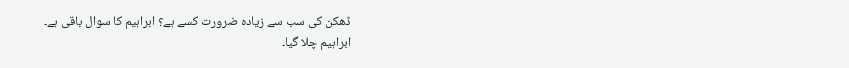ڈھکن کی سب سے زیادہ ضرورت کسے ہے؟ ابراہیم کا سوال باقی ہے۔
ابراہیم چلا گیا۔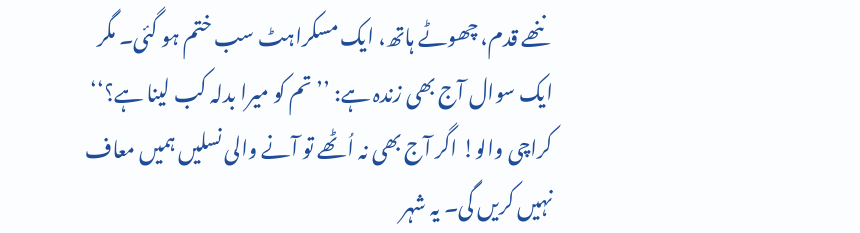ننھے قدم، چھوٹے ہاتھ، ایک مسکراہٹ سب ختم ہو گئی۔ مگر ایک سوال آج بھی زندہ ہے: ’’تم کو میرا بدلہ کب لینا ہے؟‘‘ کراچی والو! اگر آج بھی نہ اُٹھے تو آنے والی نسلیں ہمیں معاف نہیں کریں گی۔ یہ شہر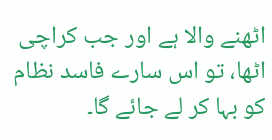اٹھنے والا ہے اور جب کراچی اٹھا، تو اس سارے فاسد نظام کو بہا کر لے جائے گا۔